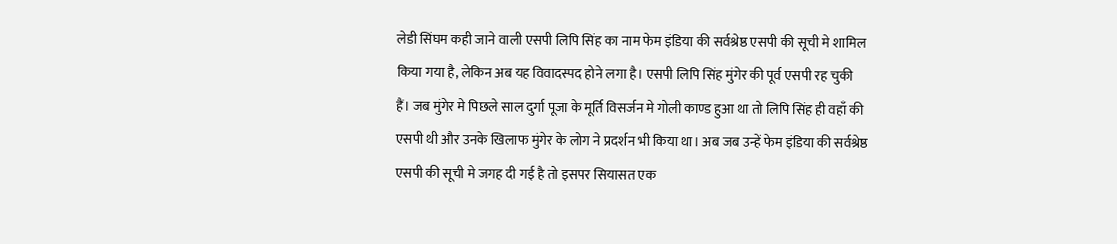लेडी सिंघम कही जाने वाली एसपी लिपि सिंह का नाम फेम इंडिया की सर्वश्रेष्ठ एसपी की सूची मे शामिल किया गया है, लेकिन अब यह विवादस्पद होने लगा है। एसपी लिपि सिंह मुंगेर की पूर्व एसपी रह चुकी हैं। जब मुंगेर मे पिछले साल दुर्गा पूजा के मूर्ति विसर्जन मे गोली काण्ड हुआ था तो लिपि सिंह ही वहाँ की एसपी थी और उनके खिलाफ मुंगेर के लोग ने प्रदर्शन भी किया था। अब जब उन्हें फेम इंडिया की सर्वश्रेष्ठ एसपी की सूची मे जगह दी गई है तो इसपर सियासत एक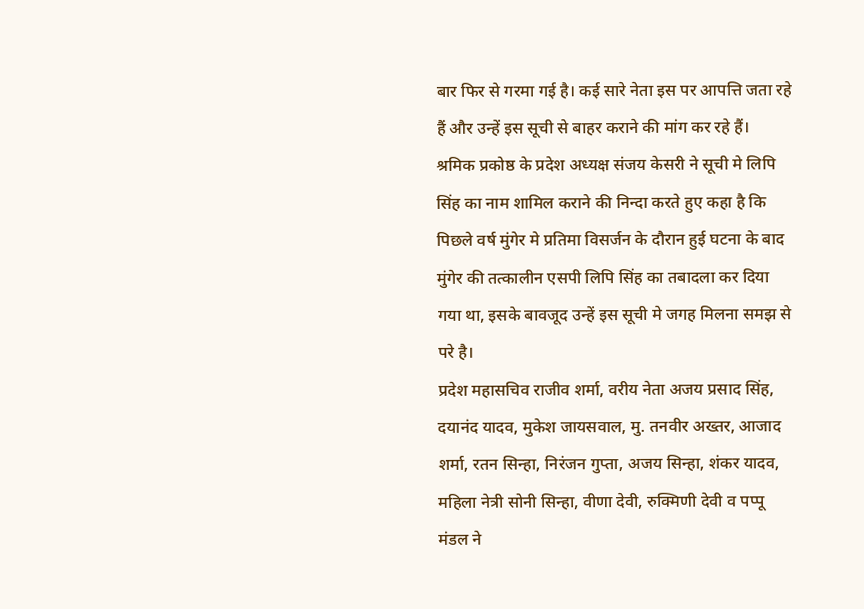बार फिर से गरमा गई है। कई सारे नेता इस पर आपत्ति जता रहे हैं और उन्हें इस सूची से बाहर कराने की मांग कर रहे हैं।
श्रमिक प्रकोष्ठ के प्रदेश अध्यक्ष संजय केसरी ने सूची मे लिपि सिंह का नाम शामिल कराने की निन्दा करते हुए कहा है कि पिछले वर्ष मुंगेर मे प्रतिमा विसर्जन के दौरान हुई घटना के बाद मुंगेर की तत्कालीन एसपी लिपि सिंह का तबादला कर दिया गया था, इसके बावजूद उन्हें इस सूची मे जगह मिलना समझ से परे है।
प्रदेश महासचिव राजीव शर्मा, वरीय नेता अजय प्रसाद सिंह, दयानंद यादव, मुकेश जायसवाल, मु. तनवीर अख्तर, आजाद शर्मा, रतन सिन्हा, निरंजन गुप्ता, अजय सिन्हा, शंकर यादव, महिला नेत्री सोनी सिन्हा, वीणा देवी, रुक्मिणी देवी व पप्पू मंडल ने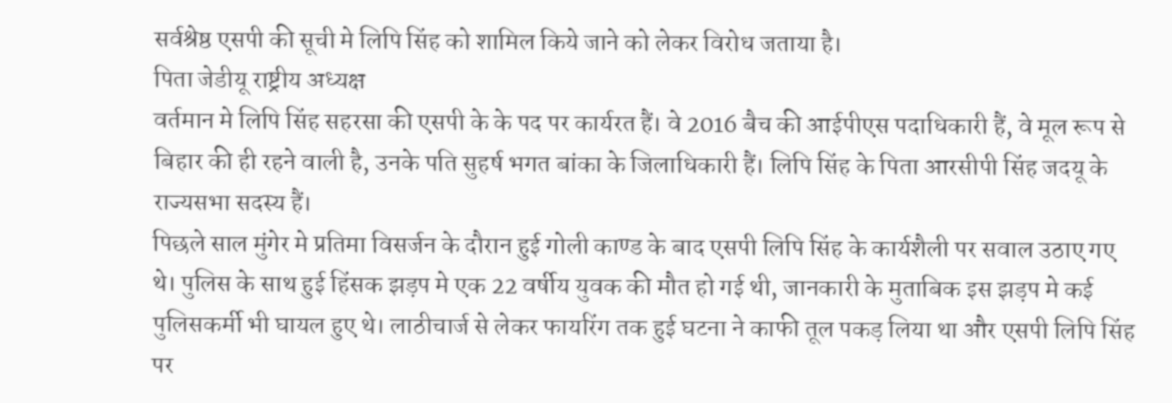सर्वश्रेष्ठ एसपी की सूची मे लिपि सिंह को शामिल किये जाने को लेकर विरोध जताया है।
पिता जेडीयू राष्ट्रीय अध्यक्ष
वर्तमान मे लिपि सिंह सहरसा की एसपी के के पद पर कार्यरत हैं। वे 2016 बैच की आईपीएस पदाधिकारी हैं, वे मूल रूप से बिहार की ही रहने वाली है, उनके पति सुहर्ष भगत बांका के जिलाधिकारी हैं। लिपि सिंह के पिता आरसीपी सिंह जदयू के राज्यसभा सदस्य हैं।
पिछले साल मुंगेर मे प्रतिमा विसर्जन के दौरान हुई गोली काण्ड के बाद एसपी लिपि सिंह के कार्यशैली पर सवाल उठाए गए थे। पुलिस के साथ हुई हिंसक झड़प मे एक 22 वर्षीय युवक की मौत हो गई थी, जानकारी के मुताबिक इस झड़प मे कई पुलिसकर्मी भी घायल हुए थे। लाठीचार्ज से लेकर फायरिंग तक हुई घटना ने काफी तूल पकड़ लिया था और एसपी लिपि सिंह पर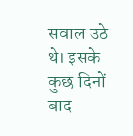सवाल उठे थे। इसके कुछ दिनों बाद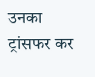उनका ट्रांसफर कर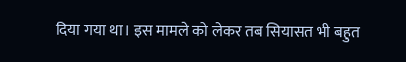दिया गया था। इस मामले को लेकर तब सियासत भी बहुत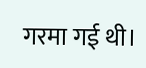गरमा गई थी।